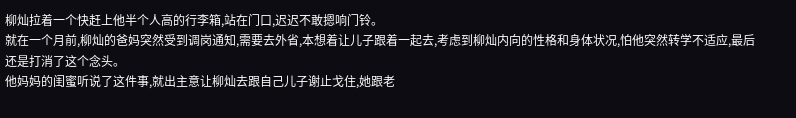柳灿拉着一个快赶上他半个人高的行李箱,站在门口,迟迟不敢摁响门铃。
就在一个月前,柳灿的爸妈突然受到调岗通知,需要去外省,本想着让儿子跟着一起去,考虑到柳灿内向的性格和身体状况,怕他突然转学不适应,最后还是打消了这个念头。
他妈妈的闺蜜听说了这件事,就出主意让柳灿去跟自己儿子谢止戈住,她跟老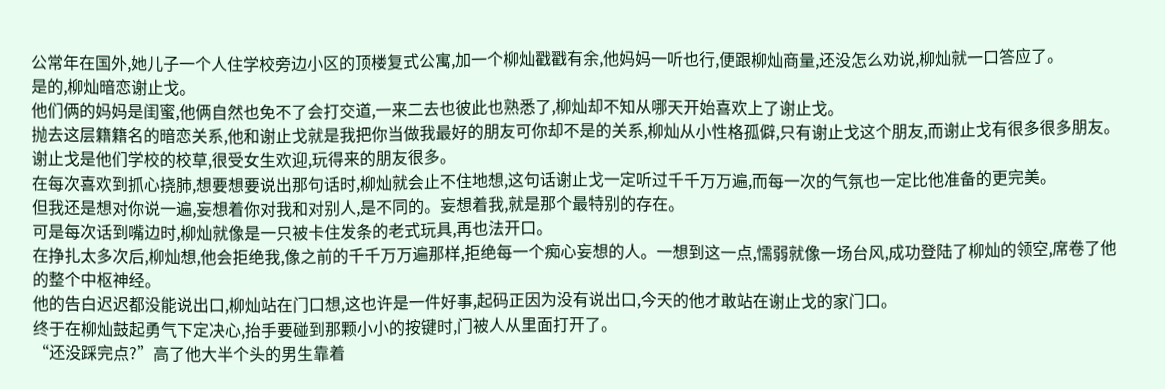公常年在国外,她儿子一个人住学校旁边小区的顶楼复式公寓,加一个柳灿戳戳有余,他妈妈一听也行,便跟柳灿商量,还没怎么劝说,柳灿就一口答应了。
是的,柳灿暗恋谢止戈。
他们俩的妈妈是闺蜜,他俩自然也免不了会打交道,一来二去也彼此也熟悉了,柳灿却不知从哪天开始喜欢上了谢止戈。
抛去这层籍籍名的暗恋关系,他和谢止戈就是我把你当做我最好的朋友可你却不是的关系,柳灿从小性格孤僻,只有谢止戈这个朋友,而谢止戈有很多很多朋友。谢止戈是他们学校的校草,很受女生欢迎,玩得来的朋友很多。
在每次喜欢到抓心挠肺,想要想要说出那句话时,柳灿就会止不住地想,这句话谢止戈一定听过千千万万遍,而每一次的气氛也一定比他准备的更完美。
但我还是想对你说一遍,妄想着你对我和对别人,是不同的。妄想着我,就是那个最特别的存在。
可是每次话到嘴边时,柳灿就像是一只被卡住发条的老式玩具,再也法开口。
在挣扎太多次后,柳灿想,他会拒绝我,像之前的千千万万遍那样,拒绝每一个痴心妄想的人。一想到这一点,懦弱就像一场台风,成功登陆了柳灿的领空,席卷了他的整个中枢神经。
他的告白迟迟都没能说出口,柳灿站在门口想,这也许是一件好事,起码正因为没有说出口,今天的他才敢站在谢止戈的家门口。
终于在柳灿鼓起勇气下定决心,抬手要碰到那颗小小的按键时,门被人从里面打开了。
“还没踩完点?”高了他大半个头的男生靠着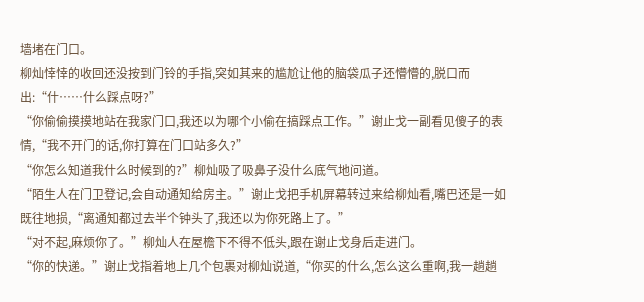墙堵在门口。
柳灿悻悻的收回还没按到门铃的手指,突如其来的尴尬让他的脑袋瓜子还懵懵的,脱口而出:“什……什么踩点呀?”
“你偷偷摸摸地站在我家门口,我还以为哪个小偷在搞踩点工作。”谢止戈一副看见傻子的表情,“我不开门的话,你打算在门口站多久?”
“你怎么知道我什么时候到的?”柳灿吸了吸鼻子没什么底气地问道。
“陌生人在门卫登记,会自动通知给房主。”谢止戈把手机屏幕转过来给柳灿看,嘴巴还是一如既往地损,“离通知都过去半个钟头了,我还以为你死路上了。”
“对不起,麻烦你了。”柳灿人在屋檐下不得不低头,跟在谢止戈身后走进门。
“你的快递。”谢止戈指着地上几个包裹对柳灿说道,“你买的什么,怎么这么重啊,我一趟趟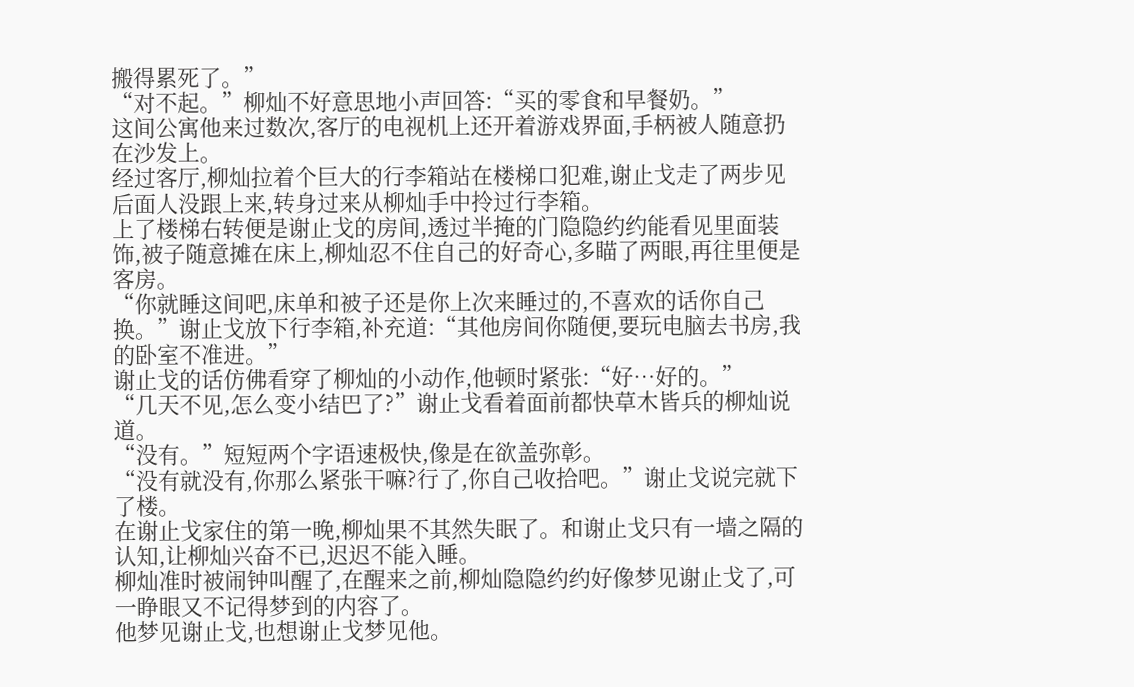搬得累死了。”
“对不起。”柳灿不好意思地小声回答:“买的零食和早餐奶。”
这间公寓他来过数次,客厅的电视机上还开着游戏界面,手柄被人随意扔在沙发上。
经过客厅,柳灿拉着个巨大的行李箱站在楼梯口犯难,谢止戈走了两步见后面人没跟上来,转身过来从柳灿手中拎过行李箱。
上了楼梯右转便是谢止戈的房间,透过半掩的门隐隐约约能看见里面装饰,被子随意摊在床上,柳灿忍不住自己的好奇心,多瞄了两眼,再往里便是客房。
“你就睡这间吧,床单和被子还是你上次来睡过的,不喜欢的话你自己换。”谢止戈放下行李箱,补充道:“其他房间你随便,要玩电脑去书房,我的卧室不准进。”
谢止戈的话仿佛看穿了柳灿的小动作,他顿时紧张:“好…好的。”
“几天不见,怎么变小结巴了?”谢止戈看着面前都快草木皆兵的柳灿说道。
“没有。”短短两个字语速极快,像是在欲盖弥彰。
“没有就没有,你那么紧张干嘛?行了,你自己收拾吧。”谢止戈说完就下了楼。
在谢止戈家住的第一晚,柳灿果不其然失眠了。和谢止戈只有一墙之隔的认知,让柳灿兴奋不已,迟迟不能入睡。
柳灿准时被闹钟叫醒了,在醒来之前,柳灿隐隐约约好像梦见谢止戈了,可一睁眼又不记得梦到的内容了。
他梦见谢止戈,也想谢止戈梦见他。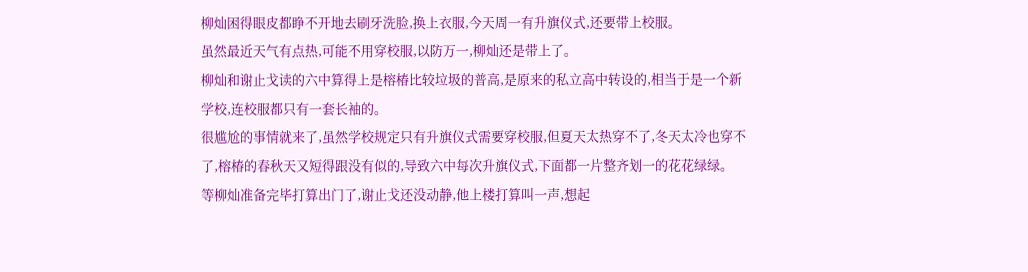柳灿困得眼皮都睁不开地去刷牙洗脸,换上衣服,今天周一有升旗仪式,还要带上校服。
虽然最近天气有点热,可能不用穿校服,以防万一,柳灿还是带上了。
柳灿和谢止戈读的六中算得上是榕椿比较垃圾的普高,是原来的私立高中转设的,相当于是一个新学校,连校服都只有一套长袖的。
很尴尬的事情就来了,虽然学校规定只有升旗仪式需要穿校服,但夏天太热穿不了,冬天太冷也穿不了,榕椿的春秋天又短得跟没有似的,导致六中每次升旗仪式,下面都一片整齐划一的花花绿绿。
等柳灿准备完毕打算出门了,谢止戈还没动静,他上楼打算叫一声,想起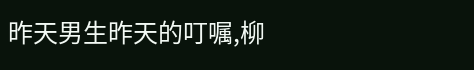昨天男生昨天的叮嘱,柳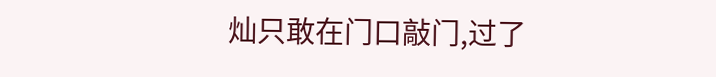灿只敢在门口敲门,过了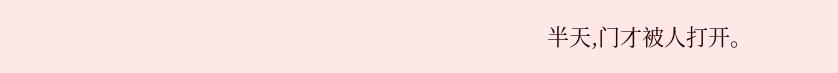半天,门才被人打开。